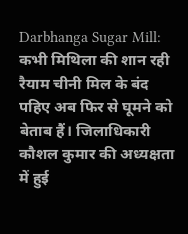Darbhanga Sugar Mill: कभी मिथिला की शान रही रैयाम चीनी मिल के बंद पहिए अब फिर से घूमने को बेताब हैं। जिलाधिकारी कौशल कुमार की अध्यक्षता में हुई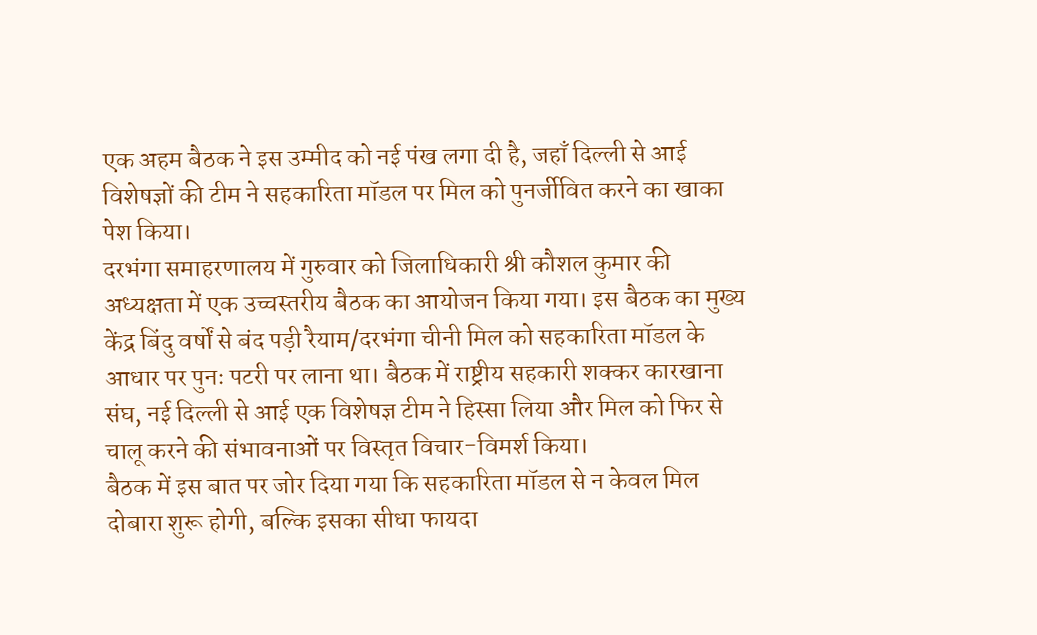एक अहम बैठक ने इस उम्मीद को नई पंख लगा दी है, जहाँ दिल्ली से आई विशेषज्ञों की टीम ने सहकारिता मॉडल पर मिल को पुनर्जीवित करने का खाका पेश किया।
दरभंगा समाहरणालय में गुरुवार को जिलाधिकारी श्री कौशल कुमार की अध्यक्षता में एक उच्चस्तरीय बैठक का आयोजन किया गया। इस बैठक का मुख्य केंद्र बिंदु वर्षों से बंद पड़ी रैयाम/दरभंगा चीनी मिल को सहकारिता मॉडल के आधार पर पुनः पटरी पर लाना था। बैठक में राष्ट्रीय सहकारी शक्कर कारखाना संघ, नई दिल्ली से आई एक विशेषज्ञ टीम ने हिस्सा लिया और मिल को फिर से चालू करने की संभावनाओं पर विस्तृत विचार-विमर्श किया।
बैठक में इस बात पर जोर दिया गया कि सहकारिता मॉडल से न केवल मिल दोबारा शुरू होगी, बल्कि इसका सीधा फायदा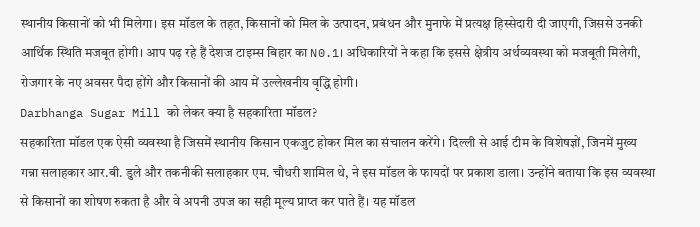स्थानीय किसानों को भी मिलेगा। इस मॉडल के तहत, किसानों को मिल के उत्पादन, प्रबंधन और मुनाफे में प्रत्यक्ष हिस्सेदारी दी जाएगी, जिससे उनकी आर्थिक स्थिति मजबूत होगी। आप पढ़ रहे हैं देशज टाइम्स बिहार का N0.1। अधिकारियों ने कहा कि इससे क्षेत्रीय अर्थव्यवस्था को मजबूती मिलेगी, रोजगार के नए अवसर पैदा होंगे और किसानों की आय में उल्लेखनीय वृद्धि होगी।
Darbhanga Sugar Mill को लेकर क्या है सहकारिता मॉडल?
सहकारिता मॉडल एक ऐसी व्यवस्था है जिसमें स्थानीय किसान एकजुट होकर मिल का संचालन करेंगे। दिल्ली से आई टीम के विशेषज्ञों, जिनमें मुख्य गन्ना सलाहकार आर.बी. डुले और तकनीकी सलाहकार एम. चौधरी शामिल थे, ने इस मॉडल के फायदों पर प्रकाश डाला। उन्होंने बताया कि इस व्यवस्था से किसानों का शोषण रुकता है और वे अपनी उपज का सही मूल्य प्राप्त कर पाते हैं। यह मॉडल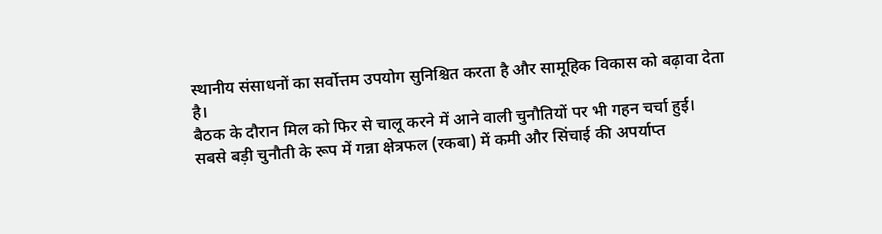स्थानीय संसाधनों का सर्वोत्तम उपयोग सुनिश्चित करता है और सामूहिक विकास को बढ़ावा देता है।
बैठक के दौरान मिल को फिर से चालू करने में आने वाली चुनौतियों पर भी गहन चर्चा हुई। सबसे बड़ी चुनौती के रूप में गन्ना क्षेत्रफल (रकबा) में कमी और सिंचाई की अपर्याप्त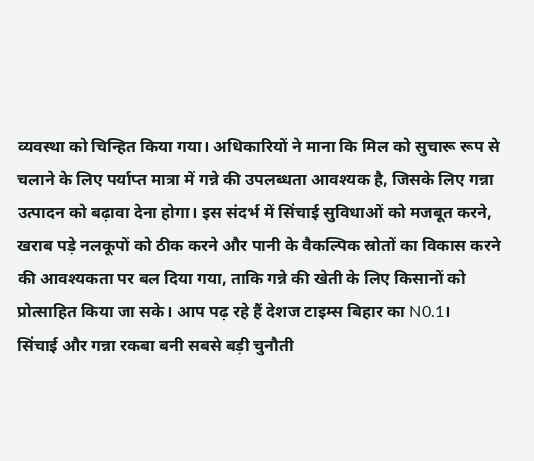व्यवस्था को चिन्हित किया गया। अधिकारियों ने माना कि मिल को सुचारू रूप से चलाने के लिए पर्याप्त मात्रा में गन्ने की उपलब्धता आवश्यक है, जिसके लिए गन्ना उत्पादन को बढ़ावा देना होगा। इस संदर्भ में सिंचाई सुविधाओं को मजबूत करने, खराब पड़े नलकूपों को ठीक करने और पानी के वैकल्पिक स्रोतों का विकास करने की आवश्यकता पर बल दिया गया, ताकि गन्ने की खेती के लिए किसानों को प्रोत्साहित किया जा सके। आप पढ़ रहे हैं देशज टाइम्स बिहार का N0.1।
सिंचाई और गन्ना रकबा बनी सबसे बड़ी चुनौती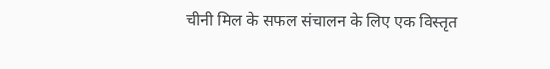चीनी मिल के सफल संचालन के लिए एक विस्तृत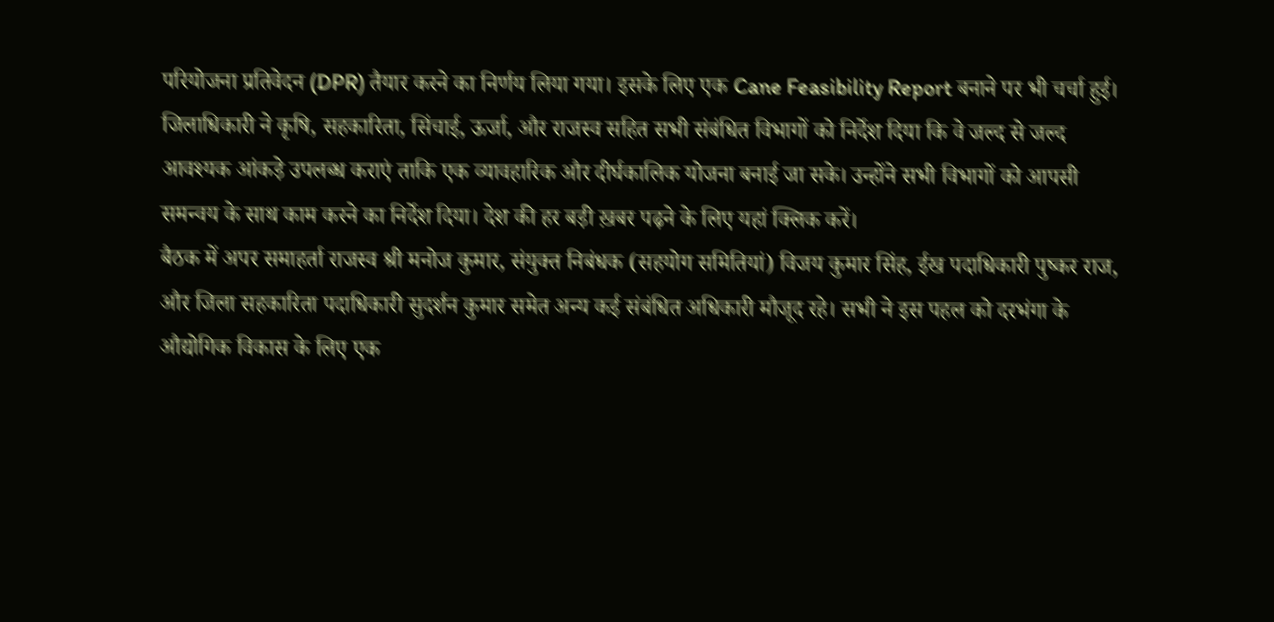परियोजना प्रतिवेदन (DPR) तैयार करने का निर्णय लिया गया। इसके लिए एक Cane Feasibility Report बनाने पर भी चर्चा हुई। जिलाधिकारी ने कृषि, सहकारिता, सिंचाई, ऊर्जा, और राजस्व सहित सभी संबंधित विभागों को निर्देश दिया कि वे जल्द से जल्द आवश्यक आंकड़े उपलब्ध कराएं ताकि एक व्यावहारिक और दीर्घकालिक योजना बनाई जा सके। उन्होंने सभी विभागों को आपसी समन्वय के साथ काम करने का निर्देश दिया। देश की हर बड़ी ख़बर पढ़ने के लिए यहां क्लिक करें।
बैठक में अपर समाहर्ता राजस्व श्री मनोज कुमार, संयुक्त निबंधक (सहयोग समितियां) विजय कुमार सिंह, ईख पदाधिकारी पुष्कर राज, और जिला सहकारिता पदाधिकारी सुदर्शन कुमार समेत अन्य कई संबंधित अधिकारी मौजूद रहे। सभी ने इस पहल को दरभंगा के औद्योगिक विकास के लिए एक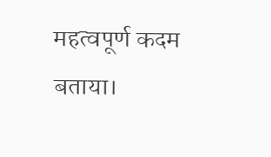महत्वपूर्ण कदम बताया।